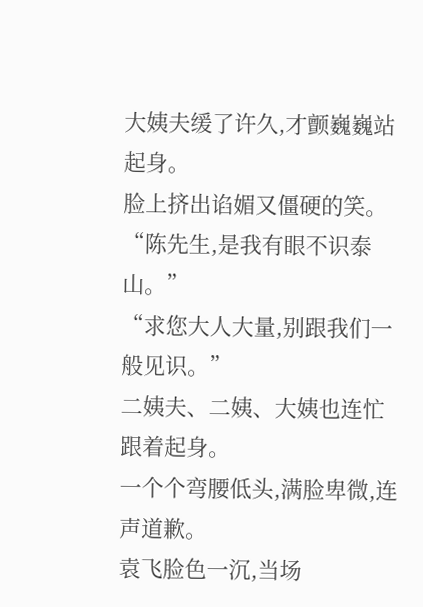大姨夫缓了许久,才颤巍巍站起身。
脸上挤出谄媚又僵硬的笑。
“陈先生,是我有眼不识泰山。”
“求您大人大量,别跟我们一般见识。”
二姨夫、二姨、大姨也连忙跟着起身。
一个个弯腰低头,满脸卑微,连声道歉。
袁飞脸色一沉,当场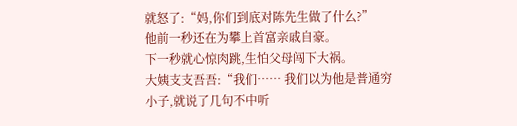就怒了:“妈,你们到底对陈先生做了什么?”
他前一秒还在为攀上首富亲戚自豪。
下一秒就心惊肉跳,生怕父母闯下大祸。
大姨支支吾吾:“我们…… 我们以为他是普通穷小子,就说了几句不中听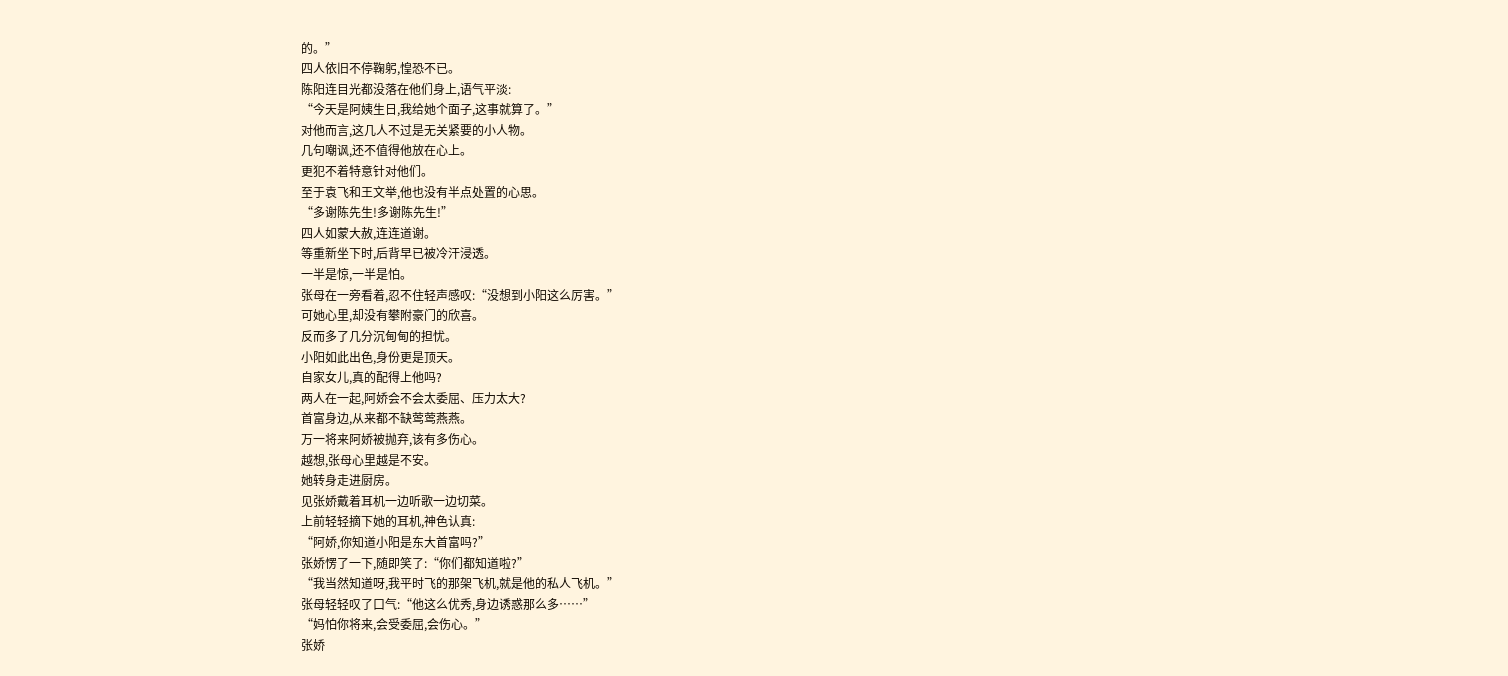的。”
四人依旧不停鞠躬,惶恐不已。
陈阳连目光都没落在他们身上,语气平淡:
“今天是阿姨生日,我给她个面子,这事就算了。”
对他而言,这几人不过是无关紧要的小人物。
几句嘲讽,还不值得他放在心上。
更犯不着特意针对他们。
至于袁飞和王文举,他也没有半点处置的心思。
“多谢陈先生!多谢陈先生!”
四人如蒙大赦,连连道谢。
等重新坐下时,后背早已被冷汗浸透。
一半是惊,一半是怕。
张母在一旁看着,忍不住轻声感叹:“没想到小阳这么厉害。”
可她心里,却没有攀附豪门的欣喜。
反而多了几分沉甸甸的担忧。
小阳如此出色,身份更是顶天。
自家女儿,真的配得上他吗?
两人在一起,阿娇会不会太委屈、压力太大?
首富身边,从来都不缺莺莺燕燕。
万一将来阿娇被抛弃,该有多伤心。
越想,张母心里越是不安。
她转身走进厨房。
见张娇戴着耳机一边听歌一边切菜。
上前轻轻摘下她的耳机,神色认真:
“阿娇,你知道小阳是东大首富吗?”
张娇愣了一下,随即笑了:“你们都知道啦?”
“我当然知道呀,我平时飞的那架飞机,就是他的私人飞机。”
张母轻轻叹了口气:“他这么优秀,身边诱惑那么多……”
“妈怕你将来,会受委屈,会伤心。”
张娇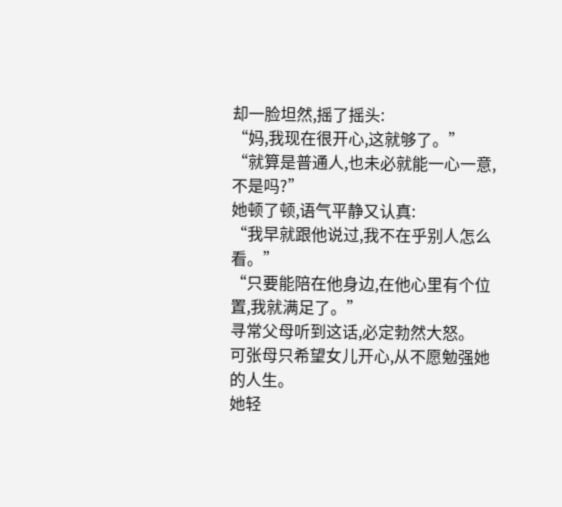却一脸坦然,摇了摇头:
“妈,我现在很开心,这就够了。”
“就算是普通人,也未必就能一心一意,不是吗?”
她顿了顿,语气平静又认真:
“我早就跟他说过,我不在乎别人怎么看。”
“只要能陪在他身边,在他心里有个位置,我就满足了。”
寻常父母听到这话,必定勃然大怒。
可张母只希望女儿开心,从不愿勉强她的人生。
她轻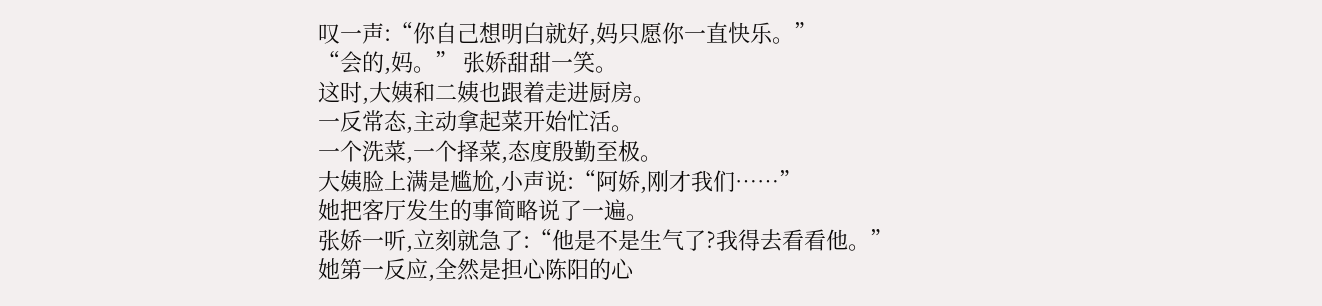叹一声:“你自己想明白就好,妈只愿你一直快乐。”
“会的,妈。” 张娇甜甜一笑。
这时,大姨和二姨也跟着走进厨房。
一反常态,主动拿起菜开始忙活。
一个洗菜,一个择菜,态度殷勤至极。
大姨脸上满是尴尬,小声说:“阿娇,刚才我们……”
她把客厅发生的事简略说了一遍。
张娇一听,立刻就急了:“他是不是生气了?我得去看看他。”
她第一反应,全然是担心陈阳的心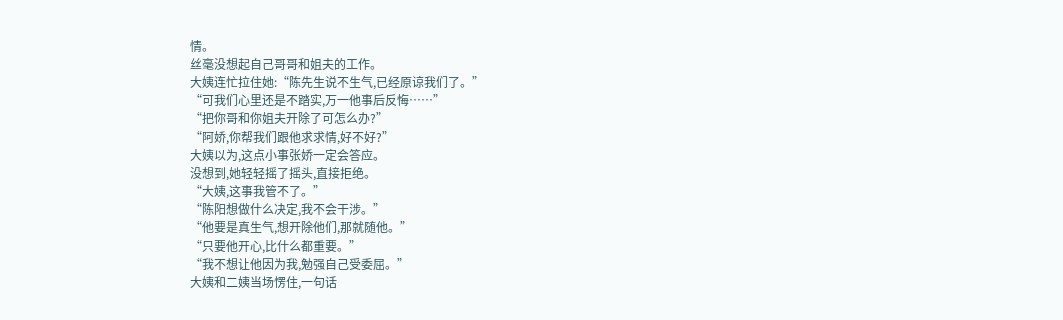情。
丝毫没想起自己哥哥和姐夫的工作。
大姨连忙拉住她:“陈先生说不生气,已经原谅我们了。”
“可我们心里还是不踏实,万一他事后反悔……”
“把你哥和你姐夫开除了可怎么办?”
“阿娇,你帮我们跟他求求情,好不好?”
大姨以为,这点小事张娇一定会答应。
没想到,她轻轻摇了摇头,直接拒绝。
“大姨,这事我管不了。”
“陈阳想做什么决定,我不会干涉。”
“他要是真生气,想开除他们,那就随他。”
“只要他开心,比什么都重要。”
“我不想让他因为我,勉强自己受委屈。”
大姨和二姨当场愣住,一句话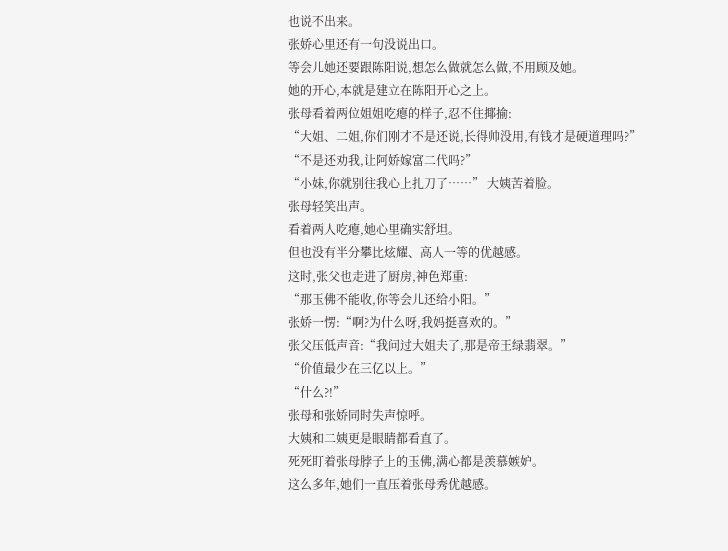也说不出来。
张娇心里还有一句没说出口。
等会儿她还要跟陈阳说,想怎么做就怎么做,不用顾及她。
她的开心,本就是建立在陈阳开心之上。
张母看着两位姐姐吃瘪的样子,忍不住揶揄:
“大姐、二姐,你们刚才不是还说,长得帅没用,有钱才是硬道理吗?”
“不是还劝我,让阿娇嫁富二代吗?”
“小妹,你就别往我心上扎刀了……” 大姨苦着脸。
张母轻笑出声。
看着两人吃瘪,她心里确实舒坦。
但也没有半分攀比炫耀、高人一等的优越感。
这时,张父也走进了厨房,神色郑重:
“那玉佛不能收,你等会儿还给小阳。”
张娇一愣:“啊?为什么呀,我妈挺喜欢的。”
张父压低声音:“我问过大姐夫了,那是帝王绿翡翠。”
“价值最少在三亿以上。”
“什么?!”
张母和张娇同时失声惊呼。
大姨和二姨更是眼睛都看直了。
死死盯着张母脖子上的玉佛,满心都是羡慕嫉妒。
这么多年,她们一直压着张母秀优越感。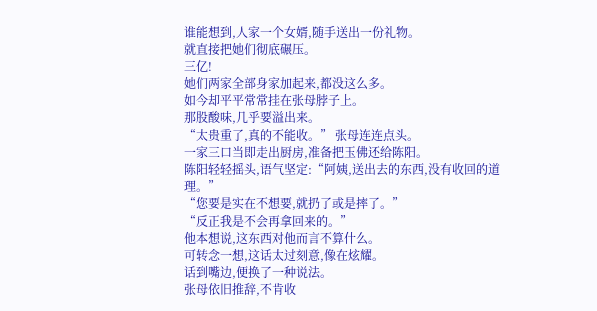谁能想到,人家一个女婿,随手送出一份礼物。
就直接把她们彻底碾压。
三亿!
她们两家全部身家加起来,都没这么多。
如今却平平常常挂在张母脖子上。
那股酸味,几乎要溢出来。
“太贵重了,真的不能收。” 张母连连点头。
一家三口当即走出厨房,准备把玉佛还给陈阳。
陈阳轻轻摇头,语气坚定:“阿姨,送出去的东西,没有收回的道理。”
“您要是实在不想要,就扔了或是摔了。”
“反正我是不会再拿回来的。”
他本想说,这东西对他而言不算什么。
可转念一想,这话太过刻意,像在炫耀。
话到嘴边,便换了一种说法。
张母依旧推辞,不肯收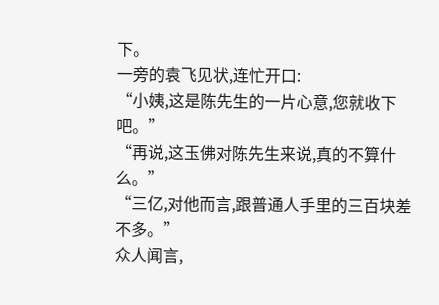下。
一旁的袁飞见状,连忙开口:
“小姨,这是陈先生的一片心意,您就收下吧。”
“再说,这玉佛对陈先生来说,真的不算什么。”
“三亿,对他而言,跟普通人手里的三百块差不多。”
众人闻言,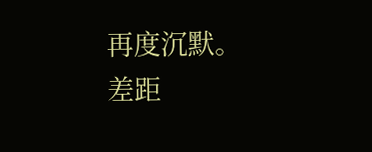再度沉默。
差距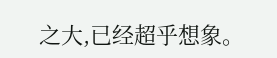之大,已经超乎想象。